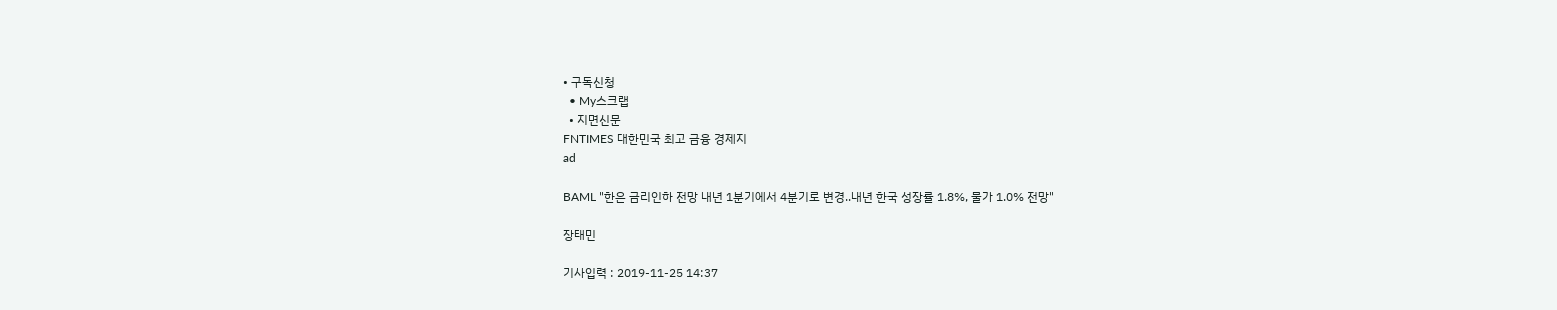• 구독신청
  • My스크랩
  • 지면신문
FNTIMES 대한민국 최고 금융 경제지
ad

BAML "한은 금리인하 전망 내년 1분기에서 4분기로 변경..내년 한국 성장률 1.8%, 물가 1.0% 전망"

장태민

기사입력 : 2019-11-25 14:37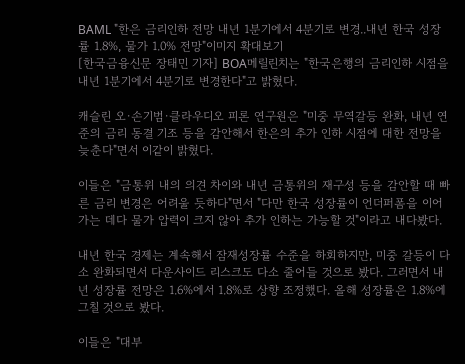BAML "한은 금리인하 전망 내년 1분기에서 4분기로 변경..내년 한국 성장률 1.8%, 물가 1.0% 전망"이미지 확대보기
[한국금융신문 장태민 기자] BOA메릴린치는 "한국은행의 금리인하 시점을 내년 1분기에서 4분기로 변경한다"고 밝혔다.

캐슬린 오·손기범·클라우디오 피론 연구원은 "미중 무역갈등 완화, 내년 연준의 금리 동결 기조 등을 감안해서 한은의 추가 인하 시점에 대한 전망을 늦춘다"면서 이같이 밝혔다.

이들은 "금통위 내의 의견 차이와 내년 금통위의 재구성 등을 감안할 때 빠른 금리 변경은 어려울 듯하다"면서 "다만 한국 성장률이 언더퍼폼을 이어가는 데다 물가 압력이 크지 않아 추가 인하는 가능할 것"이라고 내다봤다.

내년 한국 경제는 계속해서 잠재성장률 수준을 하회하지만, 미중 갈등이 다소 완화되면서 다운사이드 리스크도 다소 줄어들 것으로 봤다. 그러면서 내년 성장률 전망은 1.6%에서 1.8%로 상향 조정했다. 올해 성장률은 1.8%에 그칠 것으로 봤다.

이들은 "대부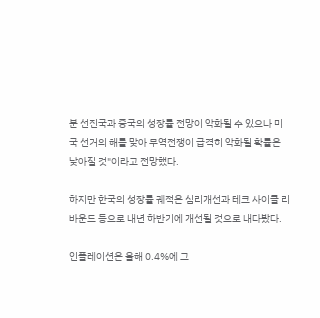분 선진국과 중국의 성장률 전망이 악화될 수 있으나 미국 선거의 해를 맞아 무역전쟁이 급격히 악화될 확률은 낮아질 것"이라고 전망했다.

하지만 한국의 성장률 궤적은 심리개선과 테크 사이클 리바운드 등으로 내년 하반기에 개선될 것으로 내다봤다.

인플레이션은 올해 0.4%에 그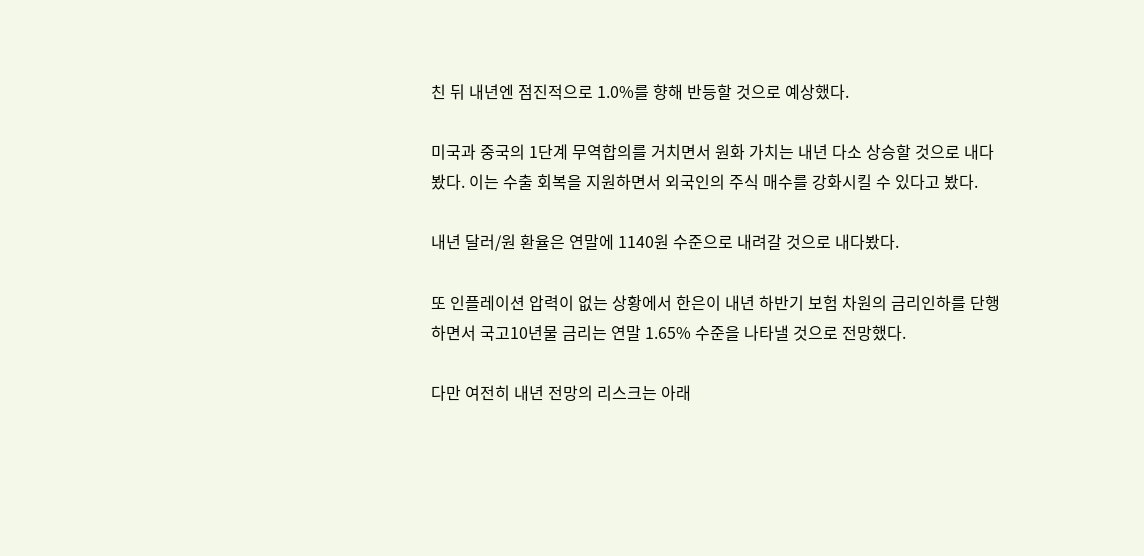친 뒤 내년엔 점진적으로 1.0%를 향해 반등할 것으로 예상했다.

미국과 중국의 1단계 무역합의를 거치면서 원화 가치는 내년 다소 상승할 것으로 내다봤다. 이는 수출 회복을 지원하면서 외국인의 주식 매수를 강화시킬 수 있다고 봤다.

내년 달러/원 환율은 연말에 1140원 수준으로 내려갈 것으로 내다봤다.

또 인플레이션 압력이 없는 상황에서 한은이 내년 하반기 보험 차원의 금리인하를 단행하면서 국고10년물 금리는 연말 1.65% 수준을 나타낼 것으로 전망했다.

다만 여전히 내년 전망의 리스크는 아래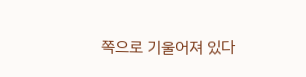쪽으로 기울어져 있다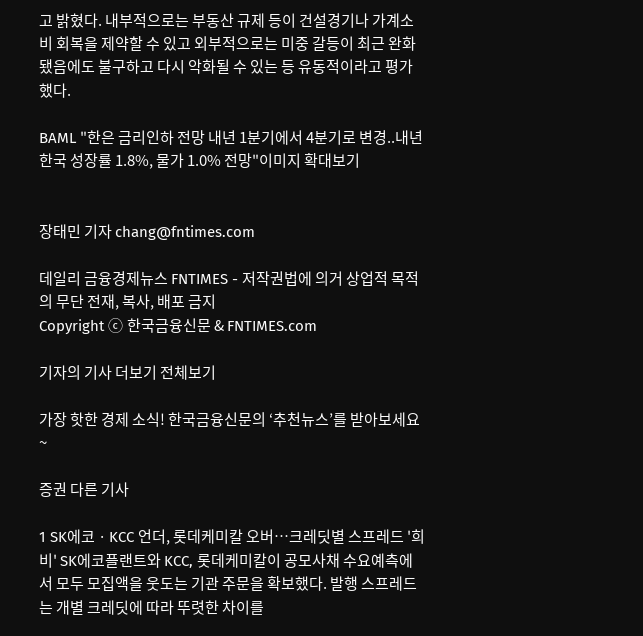고 밝혔다. 내부적으로는 부동산 규제 등이 건설경기나 가계소비 회복을 제약할 수 있고 외부적으로는 미중 갈등이 최근 완화됐음에도 불구하고 다시 악화될 수 있는 등 유동적이라고 평가했다.

BAML "한은 금리인하 전망 내년 1분기에서 4분기로 변경..내년 한국 성장률 1.8%, 물가 1.0% 전망"이미지 확대보기


장태민 기자 chang@fntimes.com

데일리 금융경제뉴스 FNTIMES - 저작권법에 의거 상업적 목적의 무단 전재, 복사, 배포 금지
Copyright ⓒ 한국금융신문 & FNTIMES.com

기자의 기사 더보기 전체보기

가장 핫한 경제 소식! 한국금융신문의 ‘추천뉴스’를 받아보세요~

증권 다른 기사

1 SK에코 · KCC 언더, 롯데케미칼 오버…크레딧별 스프레드 '희비' SK에코플랜트와 KCC, 롯데케미칼이 공모사채 수요예측에서 모두 모집액을 웃도는 기관 주문을 확보했다. 발행 스프레드는 개별 크레딧에 따라 뚜렷한 차이를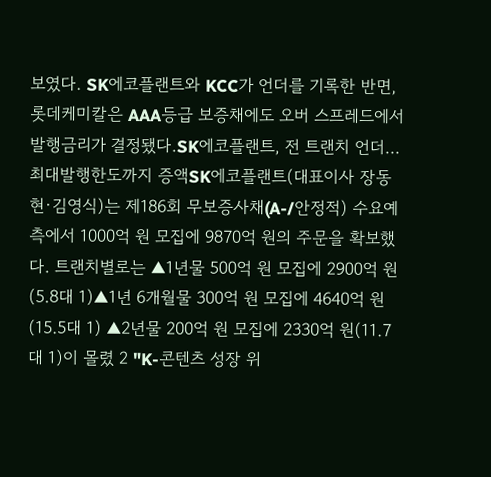보였다. SK에코플랜트와 KCC가 언더를 기록한 반면, 롯데케미칼은 AAA등급 보증채에도 오버 스프레드에서 발행금리가 결정됐다.SK에코플랜트, 전 트랜치 언더…최대발행한도까지 증액SK에코플랜트(대표이사 장동현·김영식)는 제186회 무보증사채(A-/안정적) 수요예측에서 1000억 원 모집에 9870억 원의 주문을 확보했다. 트랜치별로는 ▲1년물 500억 원 모집에 2900억 원(5.8대 1)▲1년 6개월물 300억 원 모집에 4640억 원(15.5대 1) ▲2년물 200억 원 모집에 2330억 원(11.7대 1)이 몰렸 2 "K-콘텐츠 성장 위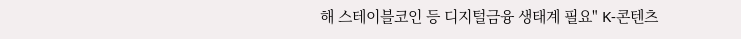해 스테이블코인 등 디지털금융 생태계 필요" K-콘텐츠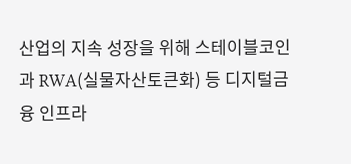산업의 지속 성장을 위해 스테이블코인과 RWA(실물자산토큰화) 등 디지털금융 인프라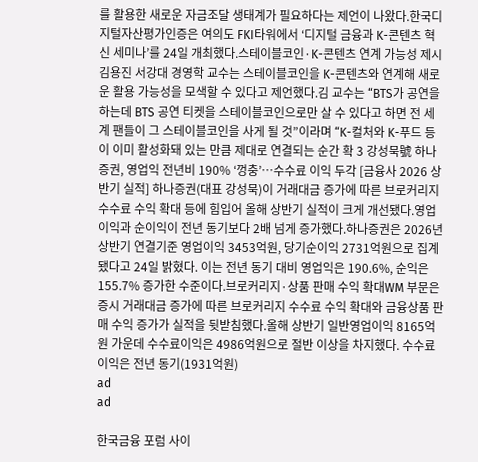를 활용한 새로운 자금조달 생태계가 필요하다는 제언이 나왔다.한국디지털자산평가인증은 여의도 FKI타워에서 ‘디지털 금융과 K-콘텐츠 혁신 세미나’를 24일 개최했다.스테이블코인·K-콘텐츠 연계 가능성 제시김용진 서강대 경영학 교수는 스테이블코인을 K-콘텐츠와 연계해 새로운 활용 가능성을 모색할 수 있다고 제언했다.김 교수는 “BTS가 공연을 하는데 BTS 공연 티켓을 스테이블코인으로만 살 수 있다고 하면 전 세계 팬들이 그 스테이블코인을 사게 될 것”이라며 “K-컬처와 K-푸드 등이 이미 활성화돼 있는 만큼 제대로 연결되는 순간 확 3 강성묵號 하나증권, 영업익 전년비 190% ‘껑충’…수수료 이익 두각 [금융사 2026 상반기 실적] 하나증권(대표 강성묵)이 거래대금 증가에 따른 브로커리지 수수료 수익 확대 등에 힘입어 올해 상반기 실적이 크게 개선됐다.영업이익과 순이익이 전년 동기보다 2배 넘게 증가했다.하나증권은 2026년 상반기 연결기준 영업이익 3453억원, 당기순이익 2731억원으로 집계됐다고 24일 밝혔다. 이는 전년 동기 대비 영업익은 190.6%, 순익은 155.7% 증가한 수준이다.브로커리지·상품 판매 수익 확대WM 부문은 증시 거래대금 증가에 따른 브로커리지 수수료 수익 확대와 금융상품 판매 수익 증가가 실적을 뒷받침했다.올해 상반기 일반영업이익 8165억원 가운데 수수료이익은 4986억원으로 절반 이상을 차지했다. 수수료이익은 전년 동기(1931억원)
ad
ad

한국금융 포럼 사이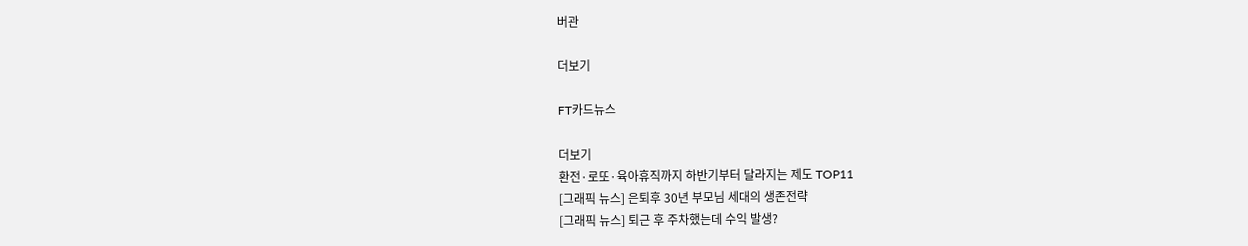버관

더보기

FT카드뉴스

더보기
환전·로또·육아휴직까지 하반기부터 달라지는 제도 TOP11
[그래픽 뉴스] 은퇴후 30년 부모님 세대의 생존전략
[그래픽 뉴스] 퇴근 후 주차했는데 수익 발생?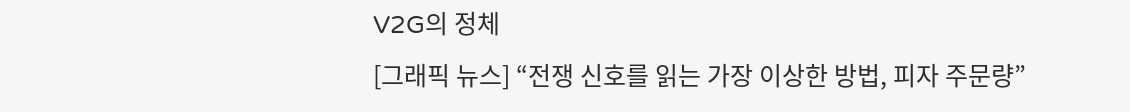V2G의 정체
[그래픽 뉴스] “전쟁 신호를 읽는 가장 이상한 방법, 피자 주문량”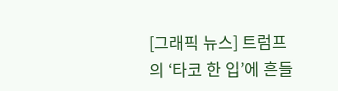[그래픽 뉴스] 트럼프의 ‘타코 한 입’에 흔들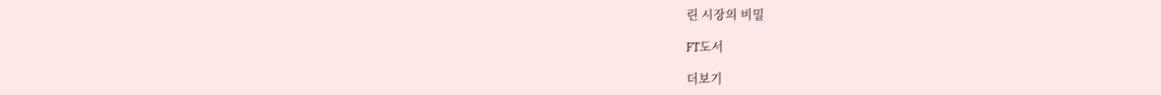린 시장의 비밀

FT도서

더보기